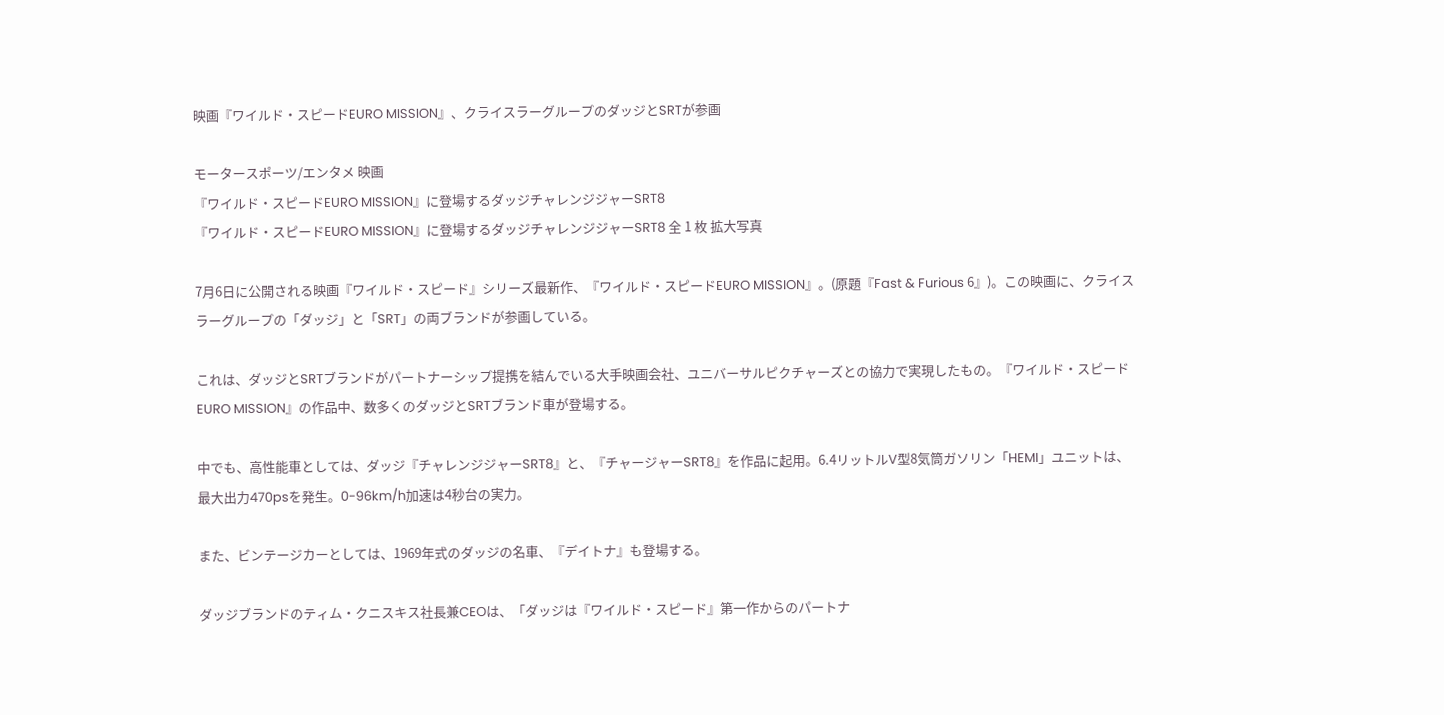映画『ワイルド・スピードEURO MISSION』、クライスラーグループのダッジとSRTが参画

モータースポーツ/エンタメ 映画
『ワイルド・スピードEURO MISSION』に登場するダッジチャレンジジャーSRT8
『ワイルド・スピードEURO MISSION』に登場するダッジチャレンジジャーSRT8 全 1 枚 拡大写真

7月6日に公開される映画『ワイルド・スピード』シリーズ最新作、『ワイルド・スピードEURO MISSION』。(原題『Fast & Furious 6』)。この映画に、クライスラーグループの「ダッジ」と「SRT」の両ブランドが参画している。

これは、ダッジとSRTブランドがパートナーシップ提携を結んでいる大手映画会社、ユニバーサルピクチャーズとの協力で実現したもの。『ワイルド・スピードEURO MISSION』の作品中、数多くのダッジとSRTブランド車が登場する。

中でも、高性能車としては、ダッジ『チャレンジジャーSRT8』と、『チャージャーSRT8』を作品に起用。6.4リットルV型8気筒ガソリン「HEMI」ユニットは、最大出力470psを発生。0-96km/h加速は4秒台の実力。

また、ビンテージカーとしては、1969年式のダッジの名車、『デイトナ』も登場する。

ダッジブランドのティム・クニスキス社長兼CEOは、「ダッジは『ワイルド・スピード』第一作からのパートナ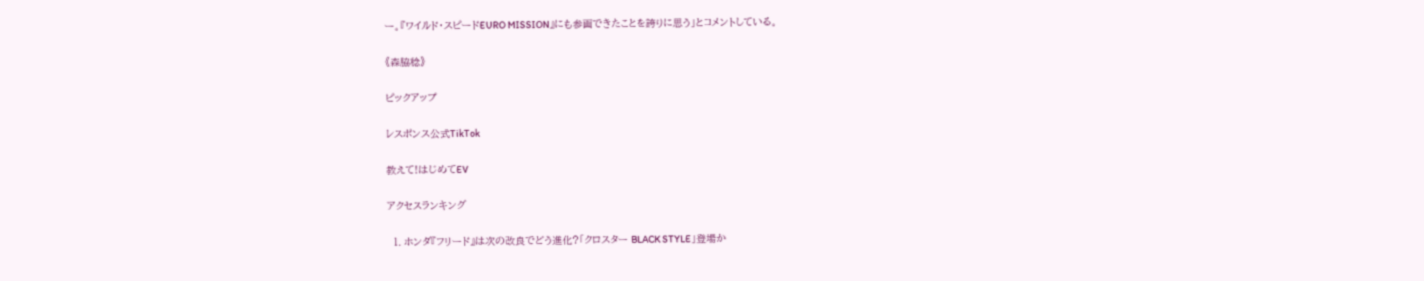ー。『ワイルド・スピードEURO MISSION』にも参画できたことを誇りに思う」とコメントしている。

《森脇稔》

ピックアップ

レスポンス公式TikTok

教えて!はじめてEV

アクセスランキング

  1. ホンダ『フリード』は次の改良でどう進化?「クロスター BLACK STYLE」登場か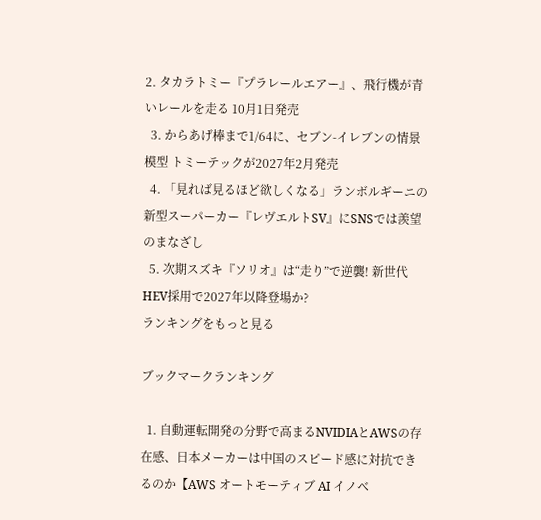2. タカラトミー『プラレールエアー』、飛行機が青いレールを走る 10月1日発売
  3. からあげ棒まで1/64に、セブン-イレブンの情景模型 トミーテックが2027年2月発売
  4. 「見れば見るほど欲しくなる」ランボルギーニの新型スーパーカー『レヴエルトSV』にSNSでは羨望のまなざし
  5. 次期スズキ『ソリオ』は“走り”で逆襲! 新世代HEV採用で2027年以降登場か?
ランキングをもっと見る

ブックマークランキング

  1. 自動運転開発の分野で高まるNVIDIAとAWSの存在感、日本メーカーは中国のスピード感に対抗できるのか【AWS オートモーティブ AI イノベ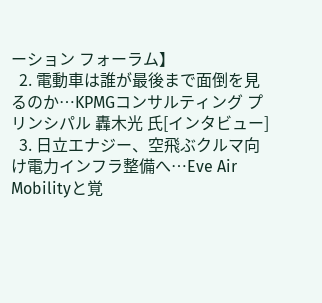ーション フォーラム】
  2. 電動車は誰が最後まで面倒を見るのか…KPMGコンサルティング プリンシパル 轟木光 氏[インタビュー]
  3. 日立エナジー、空飛ぶクルマ向け電力インフラ整備へ…Eve Air Mobilityと覚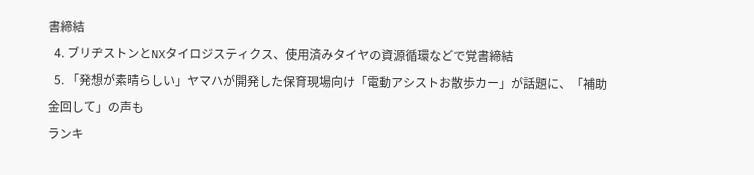書締結
  4. ブリヂストンとNXタイロジスティクス、使用済みタイヤの資源循環などで覚書締結
  5. 「発想が素晴らしい」ヤマハが開発した保育現場向け「電動アシストお散歩カー」が話題に、「補助金回して」の声も
ランキ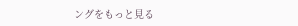ングをもっと見る